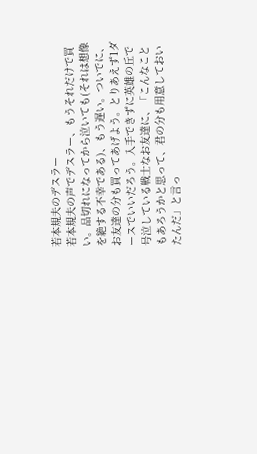若本規夫のデスラー
若本規夫の声でデスラー、もうそれだけで買い。品切れになってから泣いても(それは想像を絶する不幸である)、もう遅い。ついでに、お友達の分も買ってあげよう。とりあえず1ダースでいいだろう。入手できずに英雄の丘で号泣している戦士なお友達に、「こんなこともあろうかと思って、君の分も用意しておいたんだ」と言っ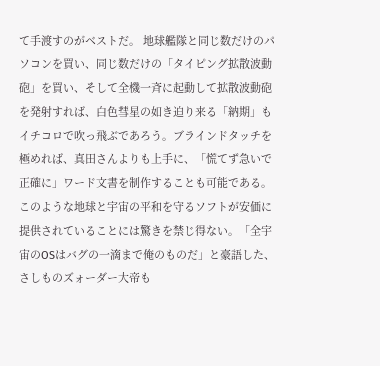て手渡すのがベストだ。 地球艦隊と同じ数だけのパソコンを買い、同じ数だけの「タイピング拡散波動砲」を買い、そして全機一斉に起動して拡散波動砲を発射すれば、白色彗星の如き迫り来る「納期」もイチコロで吹っ飛ぶであろう。ブラインドタッチを極めれば、真田さんよりも上手に、「慌てず急いで正確に」ワード文書を制作することも可能である。 このような地球と宇宙の平和を守るソフトが安価に提供されていることには驚きを禁じ得ない。「全宇宙のOSはバグの一滴まで俺のものだ」と豪語した、さしものズォーダー大帝も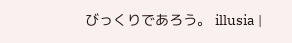びっくりであろう。 illusia |